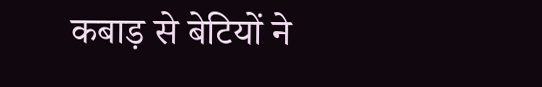कबाड़ से बेटियों ने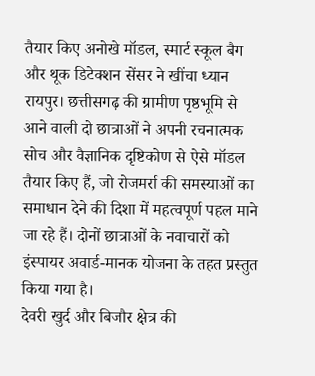तैयार किए अनोखे मॉडल, स्मार्ट स्कूल बैग और थूक डिटेक्शन सेंसर ने खींचा ध्यान
रायपुर। छत्तीसगढ़ की ग्रामीण पृष्ठभूमि से आने वाली दो छात्राओं ने अपनी रचनात्मक सोच और वैज्ञानिक दृष्टिकोण से ऐसे मॉडल तैयार किए हैं, जो रोजमर्रा की समस्याओं का समाधान देने की दिशा में महत्वपूर्ण पहल माने जा रहे हैं। दोनों छात्राओं के नवाचारों को इंस्पायर अवार्ड-मानक योजना के तहत प्रस्तुत किया गया है।
देवरी खुर्द और बिजौर क्षेत्र की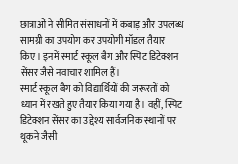छात्राओं ने सीमित संसाधनों में कबाड़ और उपलब्ध सामग्री का उपयोग कर उपयोगी मॉडल तैयार किए। इनमें स्मार्ट स्कूल बैग और स्पिट डिटेक्शन सेंसर जैसे नवाचार शामिल हैं।
स्मार्ट स्कूल बैग को विद्यार्थियों की जरूरतों को ध्यान में रखते हुए तैयार किया गया है। वहीं, स्पिट डिटेक्शन सेंसर का उद्देश्य सार्वजनिक स्थानों पर थूकने जैसी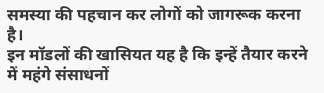समस्या की पहचान कर लोगों को जागरूक करना है।
इन मॉडलों की खासियत यह है कि इन्हें तैयार करने में महंगे संसाधनों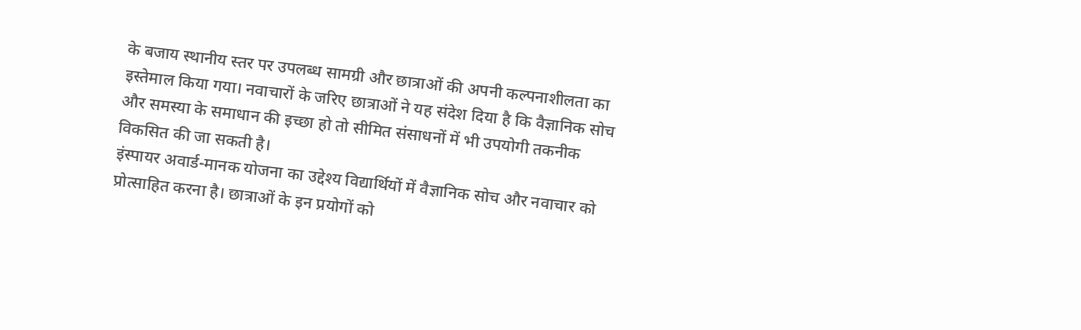के बजाय स्थानीय स्तर पर उपलब्ध सामग्री और छात्राओं की अपनी कल्पनाशीलता का इस्तेमाल किया गया। नवाचारों के जरिए छात्राओं ने यह संदेश दिया है कि वैज्ञानिक सोच और समस्या के समाधान की इच्छा हो तो सीमित संसाधनों में भी उपयोगी तकनीक विकसित की जा सकती है।
इंस्पायर अवार्ड-मानक योजना का उद्देश्य विद्यार्थियों में वैज्ञानिक सोच और नवाचार को प्रोत्साहित करना है। छात्राओं के इन प्रयोगों को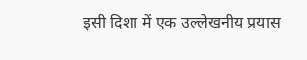इसी दिशा में एक उल्लेखनीय प्रयास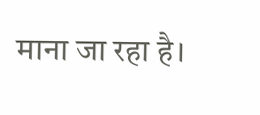माना जा रहा है।